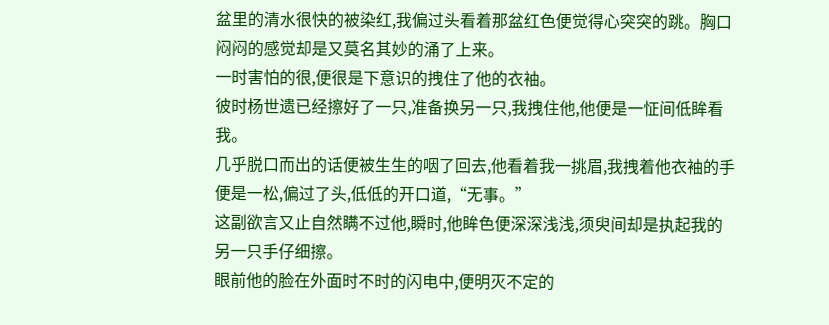盆里的清水很快的被染红,我偏过头看着那盆红色便觉得心突突的跳。胸口闷闷的感觉却是又莫名其妙的涌了上来。
一时害怕的很,便很是下意识的拽住了他的衣袖。
彼时杨世遗已经擦好了一只,准备换另一只,我拽住他,他便是一怔间低眸看我。
几乎脱口而出的话便被生生的咽了回去,他看着我一挑眉,我拽着他衣袖的手便是一松,偏过了头,低低的开口道,“无事。”
这副欲言又止自然瞒不过他,瞬时,他眸色便深深浅浅,须臾间却是执起我的另一只手仔细擦。
眼前他的脸在外面时不时的闪电中,便明灭不定的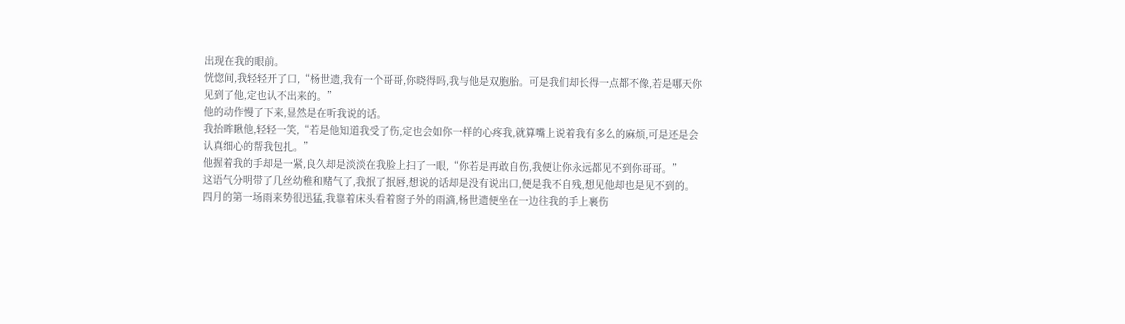出现在我的眼前。
恍惚间,我轻轻开了口,“杨世遗,我有一个哥哥,你晓得吗,我与他是双胞胎。可是我们却长得一点都不像,若是哪天你见到了他,定也认不出来的。”
他的动作慢了下来,显然是在听我说的话。
我抬眸瞅他,轻轻一笑,“若是他知道我受了伤,定也会如你一样的心疼我,就算嘴上说着我有多么的麻烦,可是还是会认真细心的帮我包扎。”
他握着我的手却是一紧,良久却是淡淡在我脸上扫了一眼,“你若是再敢自伤,我便让你永远都见不到你哥哥。”
这语气分明带了几丝幼稚和赌气了,我抿了抿唇,想说的话却是没有说出口,便是我不自残,想见他却也是见不到的。
四月的第一场雨来势很迅猛,我靠着床头看着窗子外的雨滴,杨世遗便坐在一边往我的手上裹伤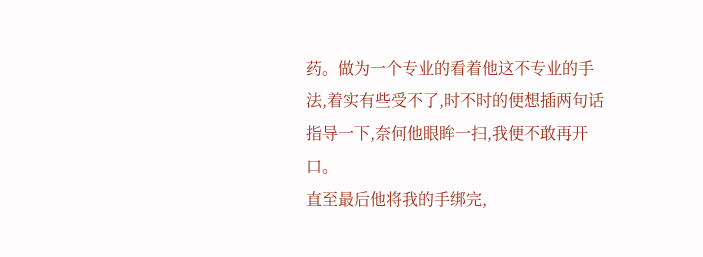药。做为一个专业的看着他这不专业的手法,着实有些受不了,时不时的便想插两句话指导一下,奈何他眼眸一扫,我便不敢再开口。
直至最后他将我的手绑完,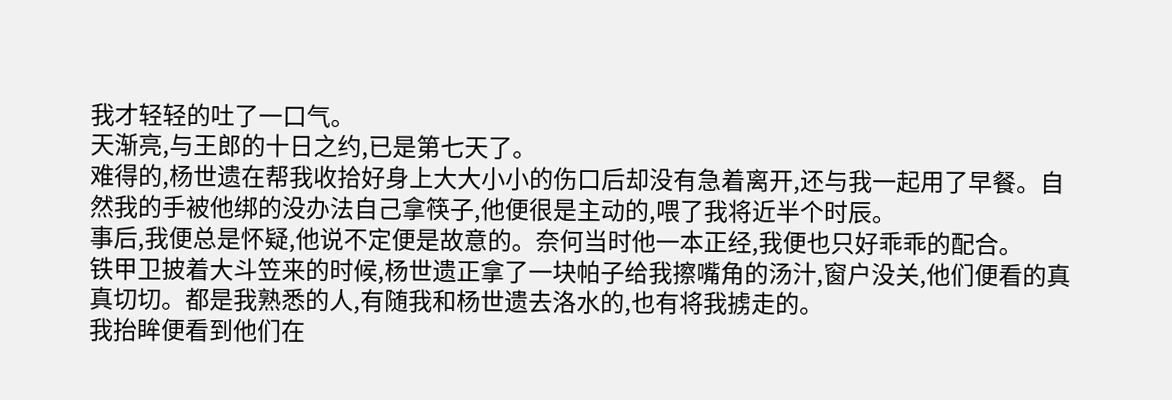我才轻轻的吐了一口气。
天渐亮,与王郎的十日之约,已是第七天了。
难得的,杨世遗在帮我收拾好身上大大小小的伤口后却没有急着离开,还与我一起用了早餐。自然我的手被他绑的没办法自己拿筷子,他便很是主动的,喂了我将近半个时辰。
事后,我便总是怀疑,他说不定便是故意的。奈何当时他一本正经,我便也只好乖乖的配合。
铁甲卫披着大斗笠来的时候,杨世遗正拿了一块帕子给我擦嘴角的汤汁,窗户没关,他们便看的真真切切。都是我熟悉的人,有随我和杨世遗去洛水的,也有将我掳走的。
我抬眸便看到他们在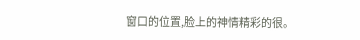窗口的位置,脸上的神情精彩的很。